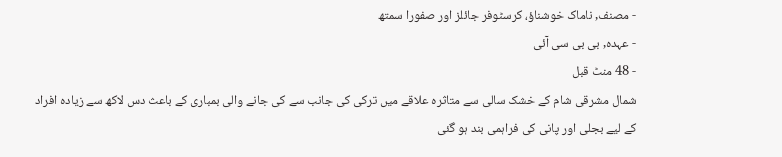- مصنف, ناماک خوشناؤ، کرسٹوفر جائلز اور صفورا سمتھ
- عہدہ, بی بی سی آئی
- 48 منٹ قبل
شمال مشرقی شام کے خشک سالی سے متاثرہ علاقے میں ترکی کی جانب سے کی جانے والی بمباری کے باعث دس لاکھ سے زیادہ افراد کے لیے بجلی اور پانی کی فراہمی بند ہو گئی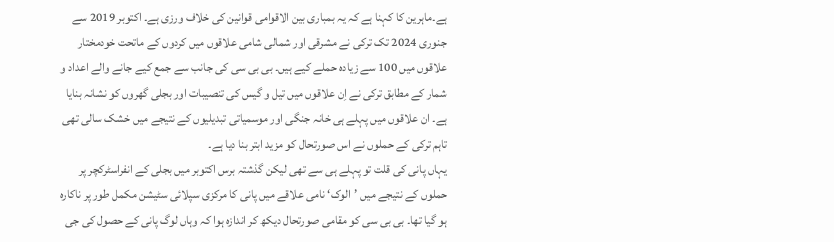ہے۔ماہرین کا کہنا ہے کہ یہ بمباری بین الاقوامی قوانین کی خلاف ورزی ہے۔ اکتوبر 2019 سے جنوری 2024 تک ترکی نے مشرقی اور شمالی شامی علاقوں میں کردوں کے ماتحت خودمختار علاقوں میں 100 سے زیادہ حملے کیے ہیں۔ بی بی سی کی جانب سے جمع کیے جانے والے اعداد و شمار کے مطابق ترکی نے اِن علاقوں میں تیل و گیس کی تنصیبات اور بجلی گھروں کو نشانہ بنایا ہے۔ ان علاقوں میں پہلے ہی خانہ جنگی اور موسمیاتی تبدیلیوں کے نتیجے میں خشک سالی تھی تاہم ترکی کے حملوں نے اس صورتحال کو مزید ابتر بنا دیا ہے۔
یہاں پانی کی قلت تو پہلے ہی سے تھی لیکن گذشتہ برس اکتوبر میں بجلی کے انفراسٹرکچر پر حملوں کے نتیجے میں ’الوک‘ نامی علاقے میں پانی کا مرکزی سپلائی سٹیشن مکمل طور پر ناکارہ ہو گیا تھا۔ بی بی سی کو مقامی صورتحال دیکھ کر اندازہ ہوا کہ وہاں لوگ پانی کے حصول کی جی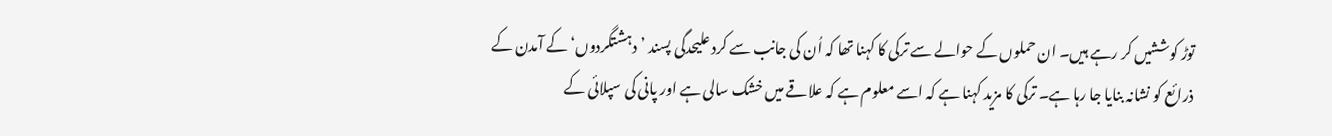توڑ کوششیں کر رہے ہیں۔ ان حملوں کے حوالے سے ترکی کا کہنا تھا کہ اُن کی جانب سے کرد علیحدگی پسند ’دہشتگردوں‘ کے آمدن کے ذرائع کو نشانہ بنایا جا رہا ہے۔ ترکی کا مزید کہنا ہے کہ اسے معلوم ہے کہ علاقے میں خشک سالی ہے اور پانی کی سپلائی کے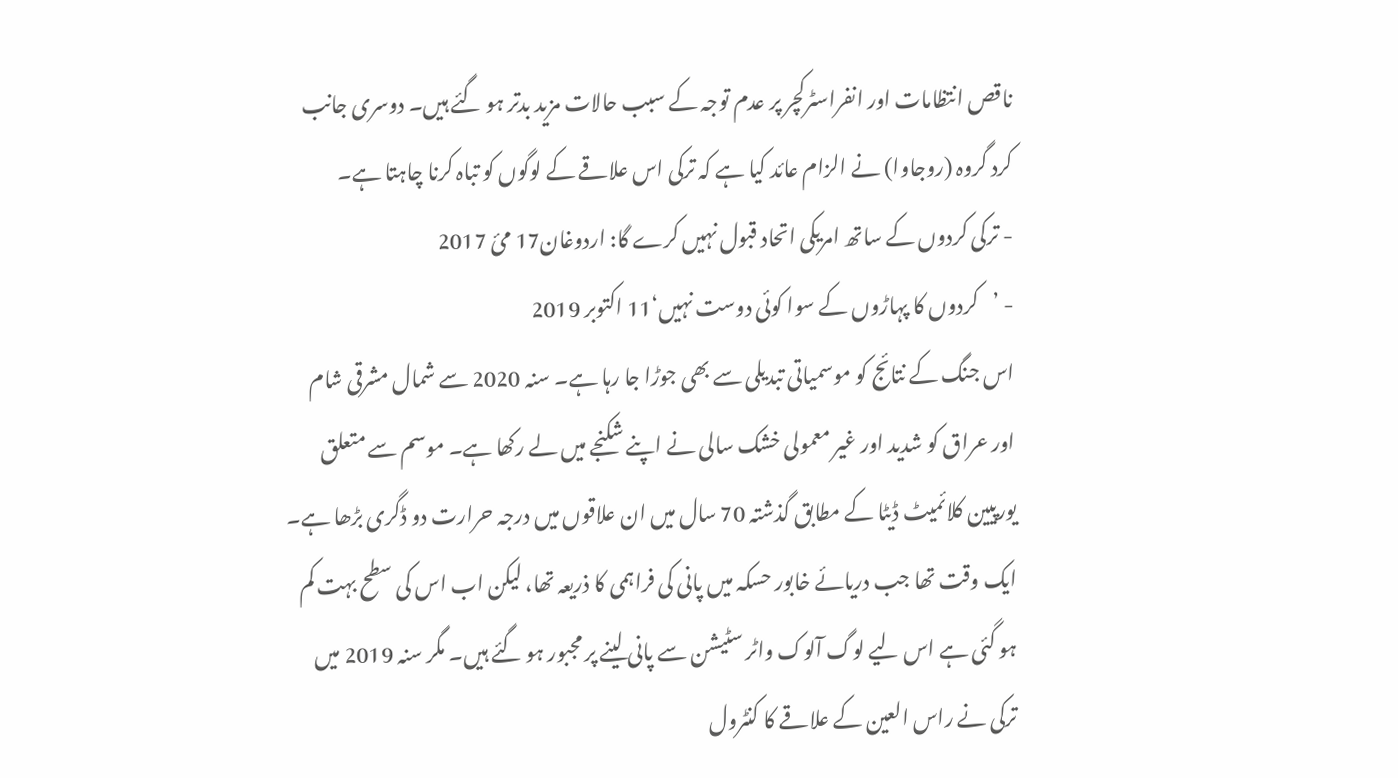ناقص انتظامات اور انفراسٹرکچر پر عدم توجہ کے سبب حالات مزید بدتر ہو گئے ہیں۔ دوسری جانب کرد گروہ (روجاوا) نے الزام عائد کیا ہے کہ ترکی اس علاقے کے لوگوں کو تباہ کرنا چاہتا ہے۔
- ترکی کردوں کے ساتھ امریکی اتحاد قبول نہیں کرے گا: اردوغان17 مئ 2017
- ’کردوں کا پہاڑوں کے سوا کوئی دوست نہیں‘11 اکتوبر 2019
اس جنگ کے نتائج کو موسمیاتی تبدیلی سے بھی جوڑا جا رہا ہے۔ سنہ 2020 سے شمال مشرقی شام اور عراق کو شدید اور غیر معمولی خشک سالی نے اپنے شکنجے میں لے رکھا ہے۔ موسم سے متعلق یورپیین کلائمیٹ ڈیٹا کے مطابق گذشتہ 70 سال میں ان علاقوں میں درجہ حرارت دو ڈگری بڑھا ہے۔ ایک وقت تھا جب دریائے خابور حسکہ میں پانی کی فراہمی کا ذریعہ تھا، لیکن اب اس کی سطح بہت کم ہو گئی ہے اس لیے لوگ آلوک واٹر سٹیشن سے پانی لینے پر مجبور ہو گئے ہیں۔ مگر سنہ 2019 میں ترکی نے راس العین کے علاقے کا کنٹرول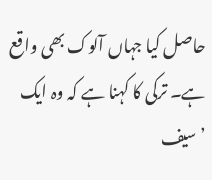حاصل کیا جہاں آلوک بھی واقع ہے۔ ترکی کا کہنا ہے کہ وہ ایک ’سیف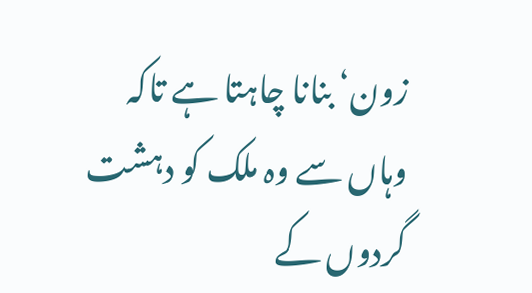زون‘ بنانا چاہتا ہے تاکہ وہاں سے وہ ملک کو دہشت گردوں کے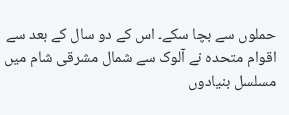حملوں سے بچا سکے۔ اس کے دو سال کے بعد سے اقوام متحدہ نے آلوک سے شمال مشرقی شام میں مسلسل بنیادوں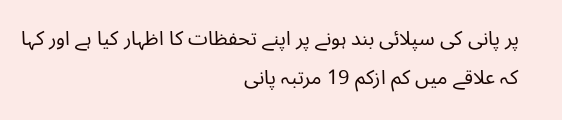پر پانی کی سپلائی بند ہونے پر اپنے تحفظات کا اظہار کیا ہے اور کہا کہ علاقے میں کم ازکم 19 مرتبہ پانی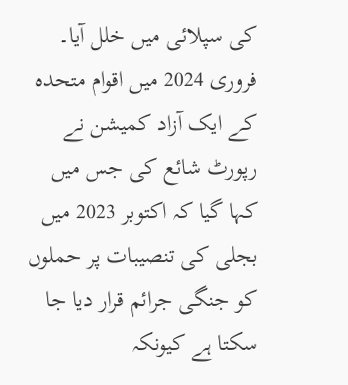کی سپلائی میں خلل آیا۔ فروری 2024 میں اقوام متحدہ کے ایک آزاد کمیشن نے رپورٹ شائع کی جس میں کہا گیا کہ اکتوبر 2023 میں بجلی کی تنصیبات پر حملوں کو جنگی جرائم قرار دیا جا سکتا ہے کیونکہ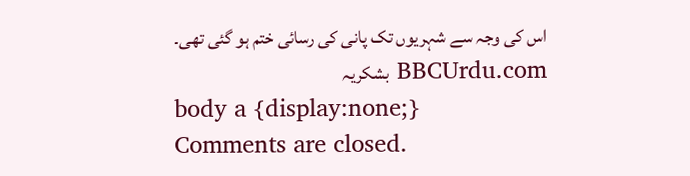اس کی وجہ سے شہریوں تک پانی کی رسائی ختم ہو گئی تھی۔
BBCUrdu.com بشکریہ
body a {display:none;}
Comments are closed.